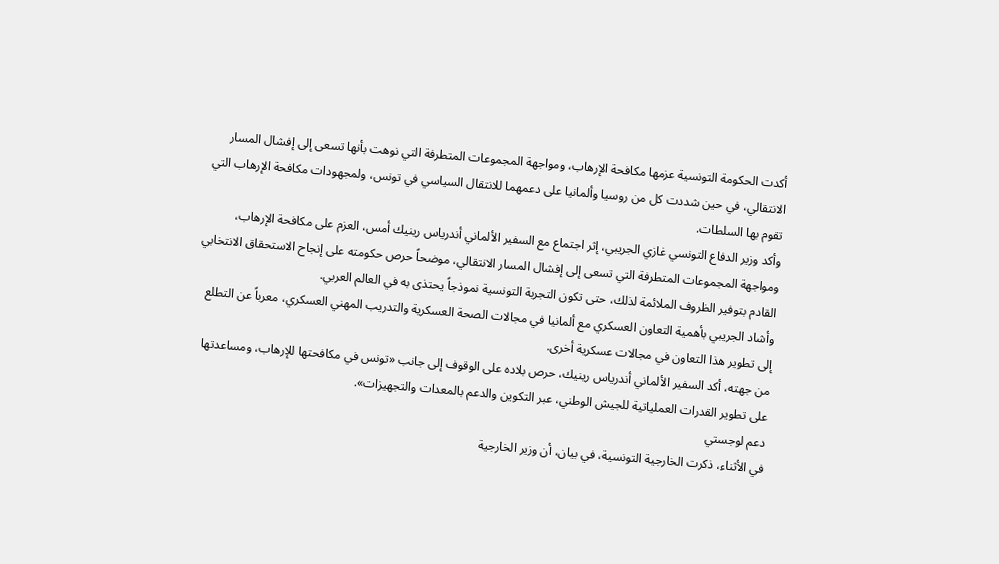أكدت الحكومة التونسية عزمها مكافحة الإرهاب، ومواجهة المجموعات المتطرفة التي نوهت بأنها تسعى إلى إفشال المسار الانتقالي، في حين شددت كل من روسيا وألمانيا على دعمهما للانتقال السياسي في تونس، ولمجهودات مكافحة الإرهاب التي تقوم بها السلطات.
وأكد وزير الدفاع التونسي غازي الجريبي، إثر اجتماع مع السفير الألماني أندرياس رينيك أمس، العزم على مكافحة الإرهاب، ومواجهة المجموعات المتطرفة التي تسعى إلى إفشال المسار الانتقالي، موضحاً حرص حكومته على إنجاح الاستحقاق الانتخابي القادم بتوفير الظروف الملائمة لذلك، حتى تكون التجربة التونسية نموذجاً يحتذى به في العالم العربي.
وأشاد الجريبي بأهمية التعاون العسكري مع ألمانيا في مجالات الصحة العسكرية والتدريب المهني العسكري، معرباً عن التطلع إلى تطوير هذا التعاون في مجالات عسكرية أخرى.
من جهته، أكد السفير الألماني أندرياس رينيك، حرص بلاده على الوقوف إلى جانب «تونس في مكافحتها للإرهاب، ومساعدتها على تطوير القدرات العملياتية للجيش الوطني، عبر التكوين والدعم بالمعدات والتجهيزات».
دعم لوجستي
في الأثناء، ذكرت الخارجية التونسية، في بيان، أن وزير الخارجية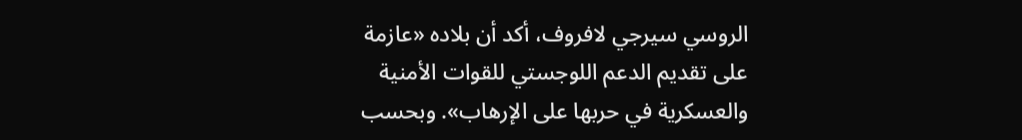الروسي سيرجي لافروف، أكد أن بلاده «عازمة على تقديم الدعم اللوجستي للقوات الأمنية والعسكرية في حربها على الإرهاب». وبحسب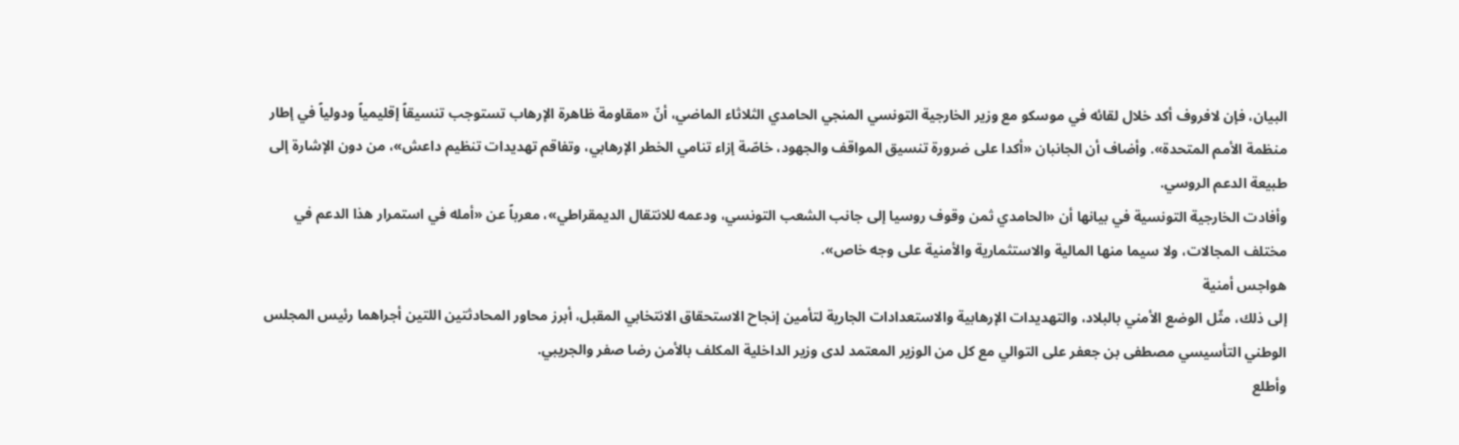البيان، فإن لافروف أكد خلال لقائه في موسكو مع وزير الخارجية التونسي المنجي الحامدي الثلاثاء الماضي، أنّ «مقاومة ظاهرة الإرهاب تستوجب تنسيقاً إقليمياً ودولياً في إطار منظمة الأمم المتحدة». وأضاف أن الجانبان «أكدا على ضرورة تنسيق المواقف والجهود، خاصّة إزاء تنامي الخطر الإرهابي، وتفاقم تهديدات تنظيم داعش»، من دون الإشارة إلى طبيعة الدعم الروسي.
وأفادت الخارجية التونسية في بيانها أن «الحامدي ثمن وقوف روسيا إلى جانب الشعب التونسي، ودعمه للانتقال الديمقراطي»، معرباً عن «أمله في استمرار هذا الدعم في مختلف المجالات، ولا سيما منها المالية والاستثمارية والأمنية على وجه خاص».
هواجس أمنية
إلى ذلك، مثّل الوضع الأمني بالبلاد، والتهديدات الإرهابية والاستعدادات الجارية لتأمين إنجاح الاستحقاق الانتخابي المقبل، أبرز محاور المحادثتين اللتين أجراهما رئيس المجلس الوطني التأسيسي مصطفى بن جعفر على التوالي مع كل من الوزير المعتمد لدى وزير الداخلية المكلف بالأمن رضا صفر والجريبي.
وأطلع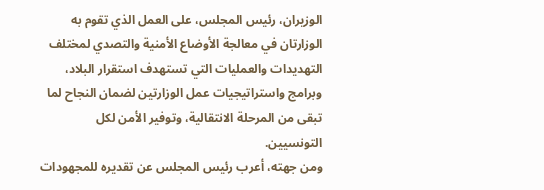الوزيران، رئيس المجلس، على العمل الذي تقوم به الوزارتان في معالجة الأوضاع الأمنية والتصدي لمختلف التهديدات والعمليات التي تستهدف استقرار البلاد، وبرامج واستراتيجيات عمل الوزارتين لضمان النجاح لما تبقى من المرحلة الانتقالية، وتوفير الأمن لكل التونسيين.
ومن جهته، أعرب رئيس المجلس عن تقديره للمجهودات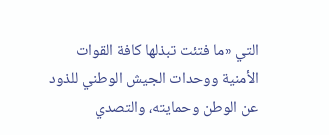التي «ما فتئت تبذلها كافة القوات الأمنية ووحدات الجيش الوطني للذود عن الوطن وحمايته، والتصدي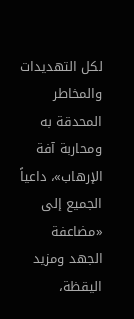لكل التهديدات والمخاطر المحدقة به ومحاربة آفة الإرهاب»، داعياً الجميع إلى «مضاعفة الجهد ومزيد اليقظة،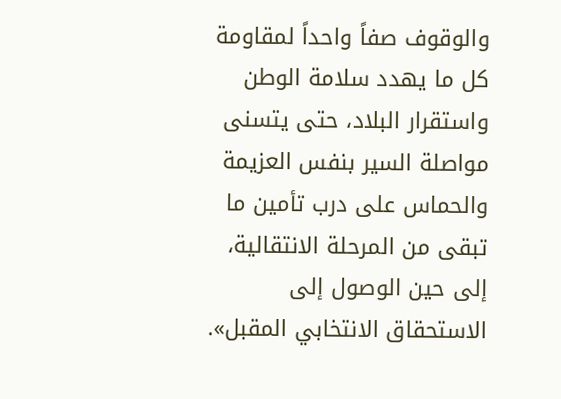والوقوف صفاً واحداً لمقاومة كل ما يهدد سلامة الوطن واستقرار البلاد، حتى يتسنى مواصلة السير بنفس العزيمة والحماس على درب تأمين ما تبقى من المرحلة الانتقالية، إلى حين الوصول إلى الاستحقاق الانتخابي المقبل».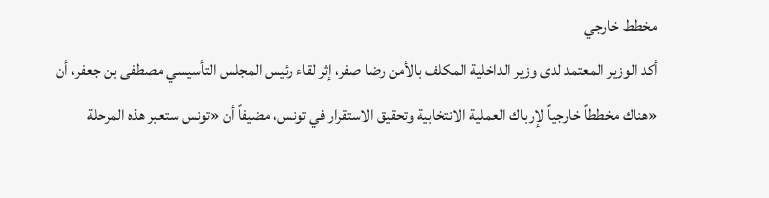مخطط خارجي
أكد الوزير المعتمد لدى وزير الداخلية المكلف بالأمن رضا صفر، إثر لقاء رئيس المجلس التأسيسي مصطفى بن جعفر، أن «هناك مخططاً خارجياً لإرباك العملية الانتخابية وتحقيق الاستقرار في تونس، مضيفاً أن «تونس ستعبر هذه المرحلة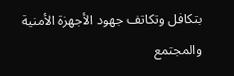بتكافل وتكاتف جهود الأجهزة الأمنية والمجتمع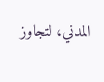المدني، لتجاوز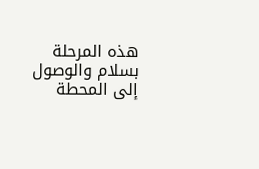هذه المرحلة بسلام والوصول إلى المحطة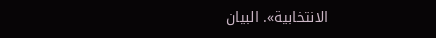الانتخابية». البيان